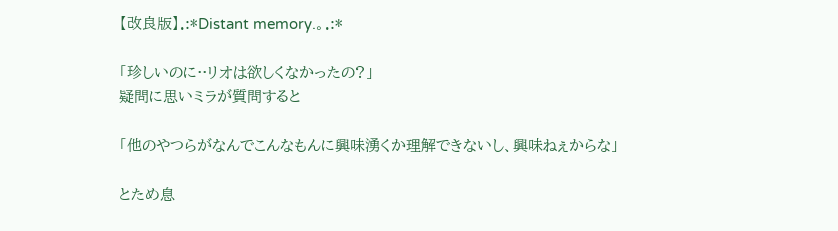【改良版】.:*Distant memory.。.:*

「珍しいのに··リオは欲しくなかったの?」
疑問に思いミラが質問すると

「他のやつらがなんでこんなもんに興味湧くか理解できないし、興味ねぇからな」

とため息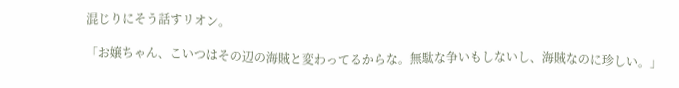混じりにそう話すリオン。

「お嬢ちゃん、こいつはその辺の海賊と変わってるからな。無駄な争いもしないし、海賊なのに珍しい。」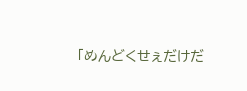「めんどくせぇだけだ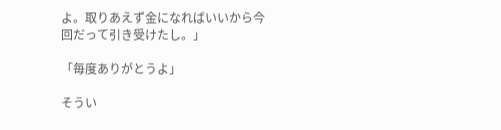よ。取りあえず金になればいいから今回だって引き受けたし。」

「毎度ありがとうよ」

そうい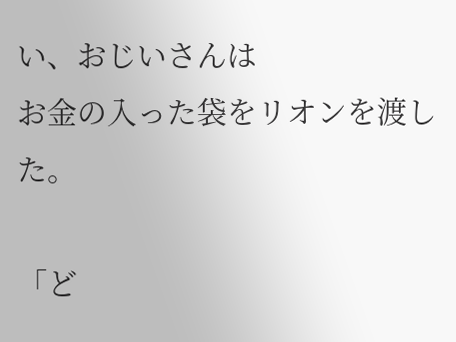い、おじいさんは
お金の入った袋をリオンを渡した。

「ど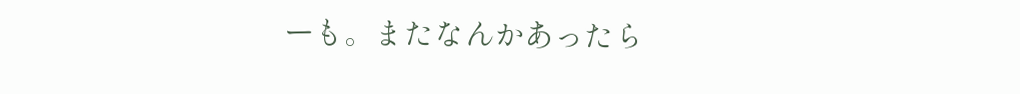ーも。またなんかあったら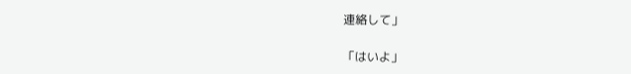連絡して」

「はいよ」